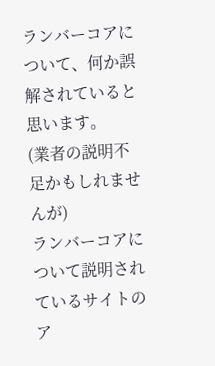ランバーコアについて、何か誤解されていると思います。
(業者の説明不足かもしれませんが)
ランバーコアについて説明されているサイトのア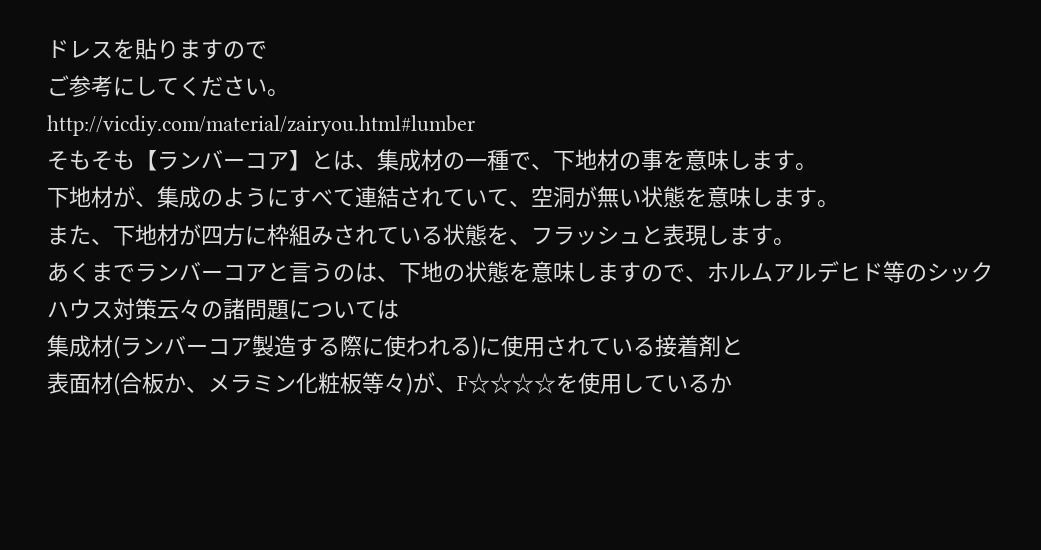ドレスを貼りますので
ご参考にしてください。
http://vicdiy.com/material/zairyou.html#lumber
そもそも【ランバーコア】とは、集成材の一種で、下地材の事を意味します。
下地材が、集成のようにすべて連結されていて、空洞が無い状態を意味します。
また、下地材が四方に枠組みされている状態を、フラッシュと表現します。
あくまでランバーコアと言うのは、下地の状態を意味しますので、ホルムアルデヒド等のシックハウス対策云々の諸問題については
集成材(ランバーコア製造する際に使われる)に使用されている接着剤と
表面材(合板か、メラミン化粧板等々)が、F☆☆☆☆を使用しているか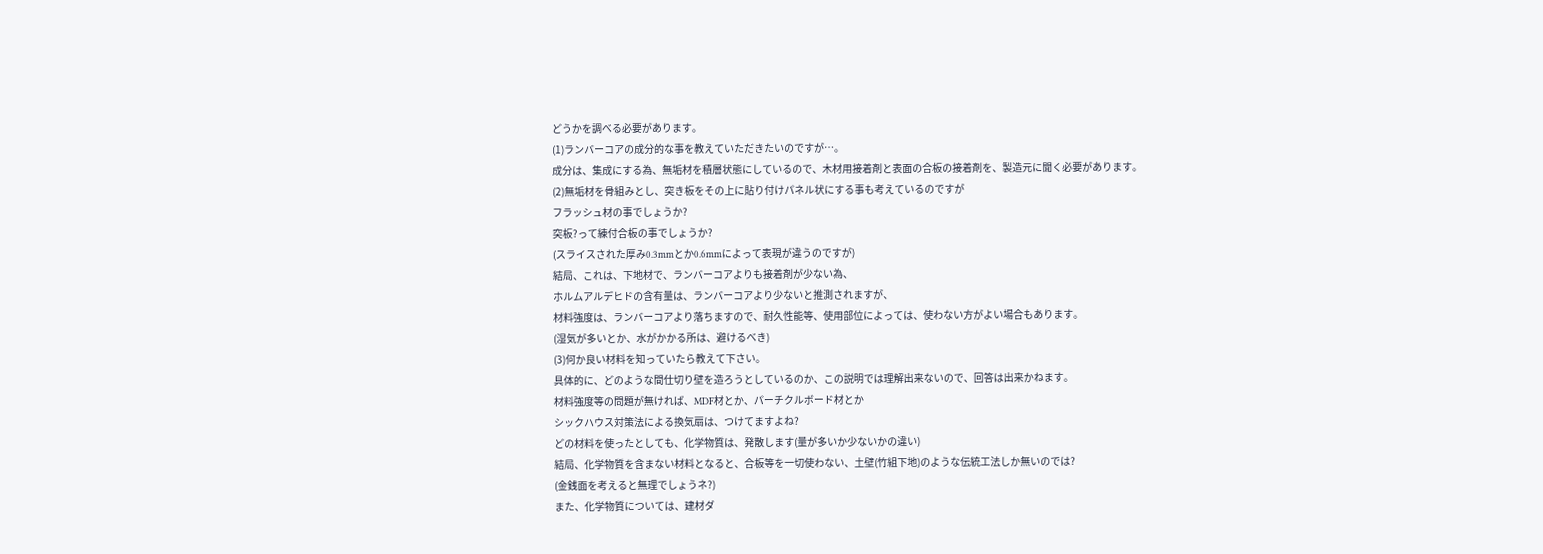どうかを調べる必要があります。
(1)ランバーコアの成分的な事を教えていただきたいのですが…。
成分は、集成にする為、無垢材を積層状態にしているので、木材用接着剤と表面の合板の接着剤を、製造元に聞く必要があります。
(2)無垢材を骨組みとし、突き板をその上に貼り付けパネル状にする事も考えているのですが
フラッシュ材の事でしょうか?
突板?って練付合板の事でしょうか?
(スライスされた厚み0.3mmとか0.6mmによって表現が違うのですが)
結局、これは、下地材で、ランバーコアよりも接着剤が少ない為、
ホルムアルデヒドの含有量は、ランバーコアより少ないと推測されますが、
材料強度は、ランバーコアより落ちますので、耐久性能等、使用部位によっては、使わない方がよい場合もあります。
(湿気が多いとか、水がかかる所は、避けるべき)
(3)何か良い材料を知っていたら教えて下さい。
具体的に、どのような間仕切り壁を造ろうとしているのか、この説明では理解出来ないので、回答は出来かねます。
材料強度等の問題が無ければ、MDF材とか、パーチクルボード材とか
シックハウス対策法による換気扇は、つけてますよね?
どの材料を使ったとしても、化学物質は、発散します(量が多いか少ないかの違い)
結局、化学物質を含まない材料となると、合板等を一切使わない、土壁(竹組下地)のような伝統工法しか無いのでは?
(金銭面を考えると無理でしょうネ?)
また、化学物質については、建材ダ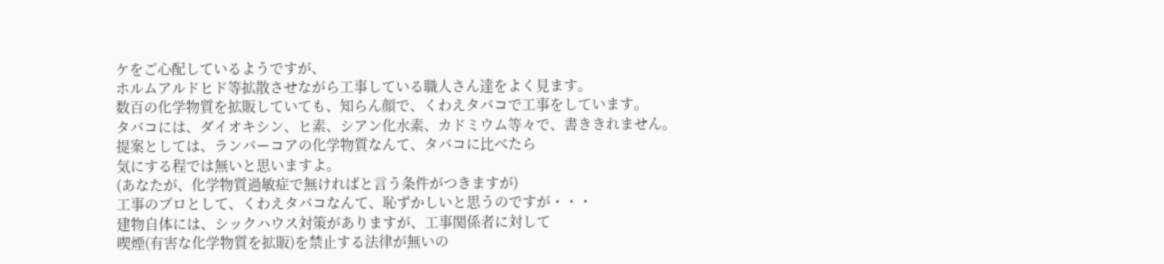ケをご心配しているようですが、
ホルムアルドヒド等拡散させながら工事している職人さん達をよく見ます。
数百の化学物質を拡販していても、知らん顔で、くわえタバコで工事をしています。
タバコには、ダイオキシン、ヒ素、シアン化水素、カドミウム等々で、書ききれません。
提案としては、ランバーコアの化学物質なんて、タバコに比べたら
気にする程では無いと思いますよ。
(あなたが、化学物質過敏症で無ければと言う条件がつきますが)
工事のプロとして、くわえタバコなんて、恥ずかしいと思うのですが・・・
建物自体には、シックハウス対策がありますが、工事関係者に対して
喫煙(有害な化学物質を拡販)を禁止する法律が無いの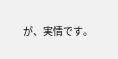が、実情です。